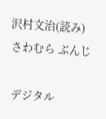沢村文治(読み)さわむら ぶんじ

デジタル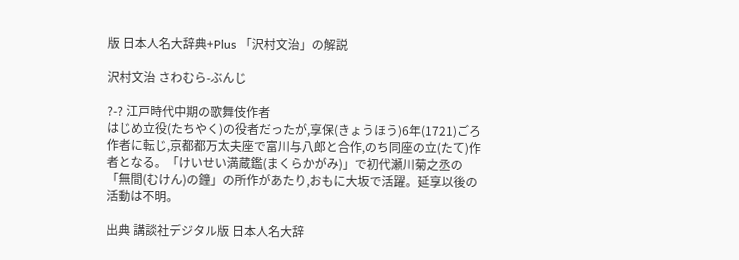版 日本人名大辞典+Plus 「沢村文治」の解説

沢村文治 さわむら-ぶんじ

?-? 江戸時代中期の歌舞伎作者
はじめ立役(たちやく)の役者だったが,享保(きょうほう)6年(1721)ごろ作者に転じ,京都都万太夫座で富川与八郎と合作,のち同座の立(たて)作者となる。「けいせい満蔵鑑(まくらかがみ)」で初代瀬川菊之丞の「無間(むけん)の鐘」の所作があたり,おもに大坂で活躍。延享以後の活動は不明。

出典 講談社デジタル版 日本人名大辞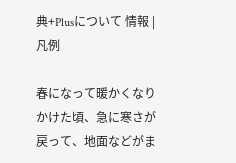典+Plusについて 情報 | 凡例

春になって暖かくなりかけた頃、急に寒さが戻って、地面などがま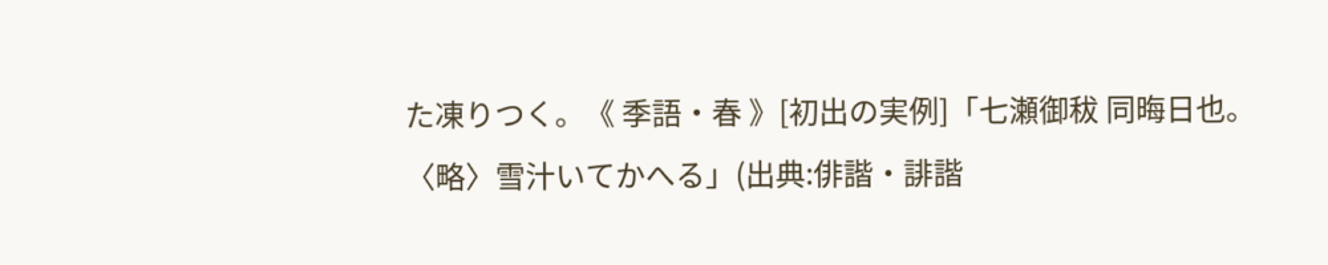た凍りつく。《 季語・春 》[初出の実例]「七瀬御秡 同晦日也。〈略〉雪汁いてかへる」(出典:俳諧・誹諧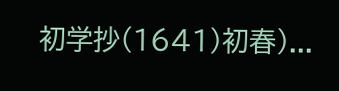初学抄(1641)初春)...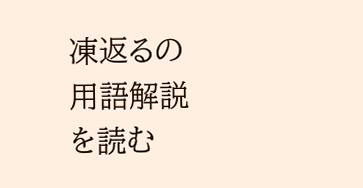凍返るの用語解説を読む